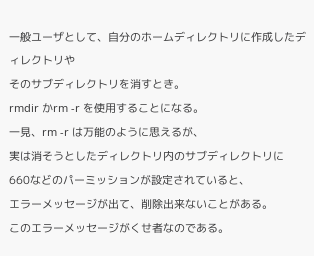一般ユーザとして、自分のホームディレクトリに作成したディレクトリや
そのサブディレクトリを消すとき。
rmdir かrm -r を使用することになる。
一見、rm -r は万能のように思えるが、
実は消そうとしたディレクトリ内のサブディレクトリに
660などのパーミッションが設定されていると、
エラーメッセージが出て、削除出来ないことがある。
このエラーメッセージがくせ者なのである。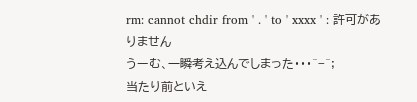rm: cannot chdir from ' . ' to ' xxxx ' : 許可がありません
うーむ、一瞬考え込んでしまった・・・^−^;
当たり前といえ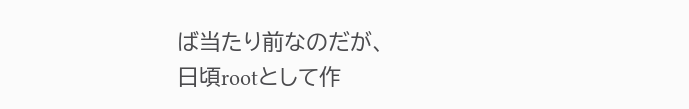ば当たり前なのだが、
日頃rootとして作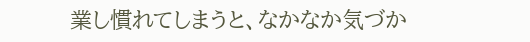業し慣れてしまうと、なかなか気づか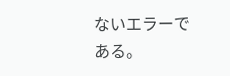ないエラーである。